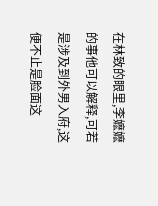在林致的眼里,李嬷嬷的事他可以解释,可若是涉及到外男入府,这便不止是脸面这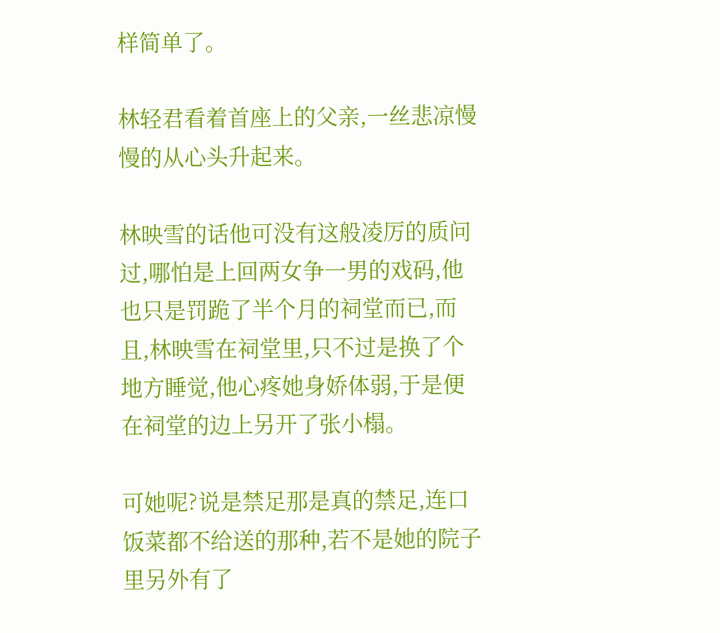样简单了。

林轻君看着首座上的父亲,一丝悲凉慢慢的从心头升起来。

林映雪的话他可没有这般凌厉的质问过,哪怕是上回两女争一男的戏码,他也只是罚跪了半个月的祠堂而已,而且,林映雪在祠堂里,只不过是换了个地方睡觉,他心疼她身娇体弱,于是便在祠堂的边上另开了张小榻。

可她呢?说是禁足那是真的禁足,连口饭菜都不给送的那种,若不是她的院子里另外有了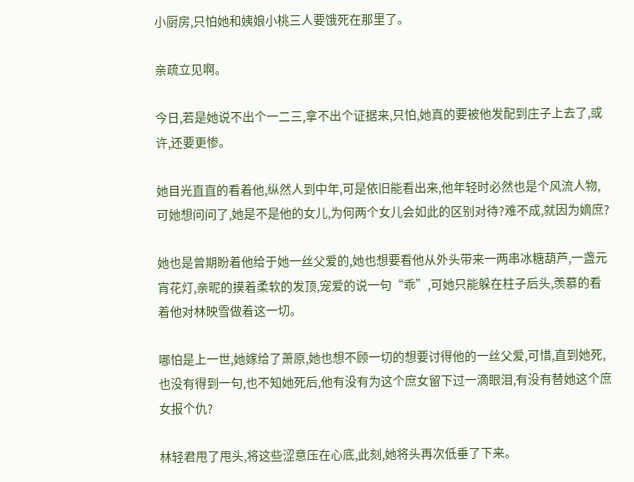小厨房,只怕她和姨娘小桃三人要饿死在那里了。

亲疏立见啊。

今日,若是她说不出个一二三,拿不出个证据来,只怕,她真的要被他发配到庄子上去了,或许,还要更惨。

她目光直直的看着他,纵然人到中年,可是依旧能看出来,他年轻时必然也是个风流人物,可她想问问了,她是不是他的女儿,为何两个女儿会如此的区别对待?难不成,就因为嫡庶?

她也是曾期盼着他给于她一丝父爱的,她也想要看他从外头带来一两串冰糖葫芦,一盏元宵花灯,亲昵的摸着柔软的发顶,宠爱的说一句“乖”,可她只能躲在柱子后头,羡慕的看着他对林映雪做着这一切。

哪怕是上一世,她嫁给了萧原,她也想不顾一切的想要讨得他的一丝父爱,可惜,直到她死,也没有得到一句,也不知她死后,他有没有为这个庶女留下过一滴眼泪,有没有替她这个庶女报个仇?

林轻君甩了甩头,将这些涩意压在心底,此刻,她将头再次低垂了下来。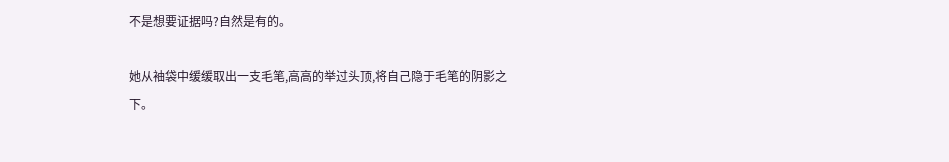不是想要证据吗?自然是有的。

她从袖袋中缓缓取出一支毛笔,高高的举过头顶,将自己隐于毛笔的阴影之下。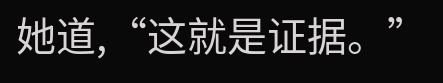她道,“这就是证据。”